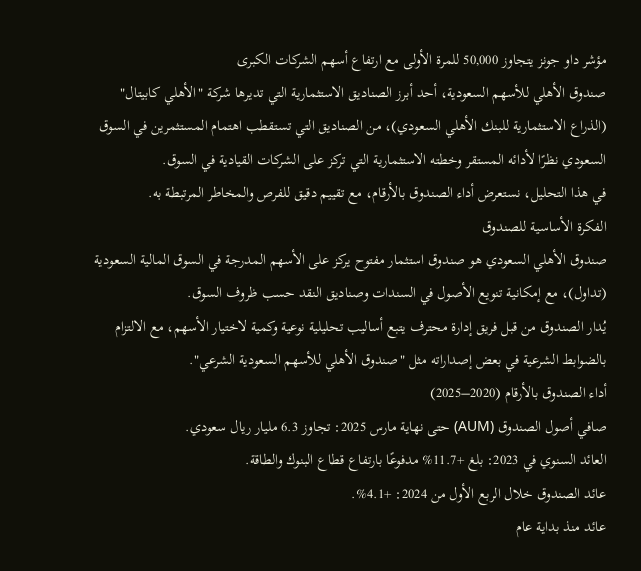مؤشر داو جونز يتجاوز 50,000 للمرة الأولى مع ارتفاع أسهم الشركات الكبرى
صندوق الأهلي للأسهم السعودية، أحد أبرز الصناديق الاستثمارية التي تديرها شركة "الأهلي كابيتال" (الذراع الاستثمارية للبنك الأهلي السعودي)، من الصناديق التي تستقطب اهتمام المستثمرين في السوق السعودي نظرًا لأدائه المستقر وخطته الاستثمارية التي تركز على الشركات القيادية في السوق.
في هذا التحليل، نستعرض أداء الصندوق بالأرقام، مع تقييم دقيق للفرص والمخاطر المرتبطة به.
الفكرة الأساسية للصندوق
صندوق الأهلي السعودي هو صندوق استثمار مفتوح يركز على الأسهم المدرجة في السوق المالية السعودية (تداول)، مع إمكانية تنويع الأصول في السندات وصناديق النقد حسب ظروف السوق.
يُدار الصندوق من قبل فريق إدارة محترف يتبع أساليب تحليلية نوعية وكمية لاختيار الأسهم، مع الالتزام بالضوابط الشرعية في بعض إصداراته مثل "صندوق الأهلي للأسهم السعودية الشرعي".
أداء الصندوق بالأرقام (2020–2025)
صافي أصول الصندوق (AUM) حتى نهاية مارس 2025: تجاوز 6.3 مليار ريال سعودي.
العائد السنوي في 2023: بلغ +11.7% مدفوعًا بارتفاع قطاع البنوك والطاقة.
عائد الصندوق خلال الربع الأول من 2024: +4.1%.
عائد منذ بداية عام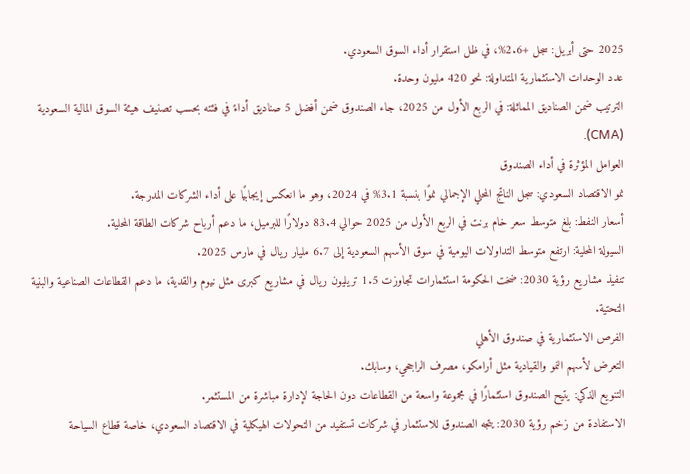2025 حتى أبريل: سجل +2.6%، في ظل استقرار أداء السوق السعودي.
عدد الوحدات الاستثمارية المتداولة: نحو 420 مليون وحدة.
الترتيب ضمن الصناديق المماثلة: في الربع الأول من 2025، جاء الصندوق ضمن أفضل 5 صناديق أداءً في فئته بحسب تصنيف هيئة السوق المالية السعودية (CMA).
العوامل المؤثرة في أداء الصندوق
نمو الاقتصاد السعودي: سجل الناتج المحلي الإجمالي نموًا بنسبة 3.1% في 2024، وهو ما انعكس إيجابيًا على أداء الشركات المدرجة.
أسعار النفط: بلغ متوسط سعر خام برنت في الربع الأول من 2025 حوالي 83.4 دولارًا للبرميل، ما دعم أرباح شركات الطاقة المحلية.
السيولة المحلية: ارتفع متوسط التداولات اليومية في سوق الأسهم السعودية إلى 6.7 مليار ريال في مارس 2025.
تنفيذ مشاريع رؤية 2030: ضخت الحكومة استثمارات تجاوزت 1.5 تريليون ريال في مشاريع كبرى مثل نيوم والقدية، ما دعم القطاعات الصناعية والبنية التحتية.
الفرص الاستثمارية في صندوق الأهلي
التعرض لأسهم النمو والقيادية مثل أرامكو، مصرف الراجحي، وسابك.
التنويع الذكي: يتيح الصندوق استثمارًا في مجموعة واسعة من القطاعات دون الحاجة لإدارة مباشرة من المستثمر.
الاستفادة من زخم رؤية 2030: يتجه الصندوق للاستثمار في شركات تستفيد من التحولات الهيكلية في الاقتصاد السعودي، خاصة قطاع السياحة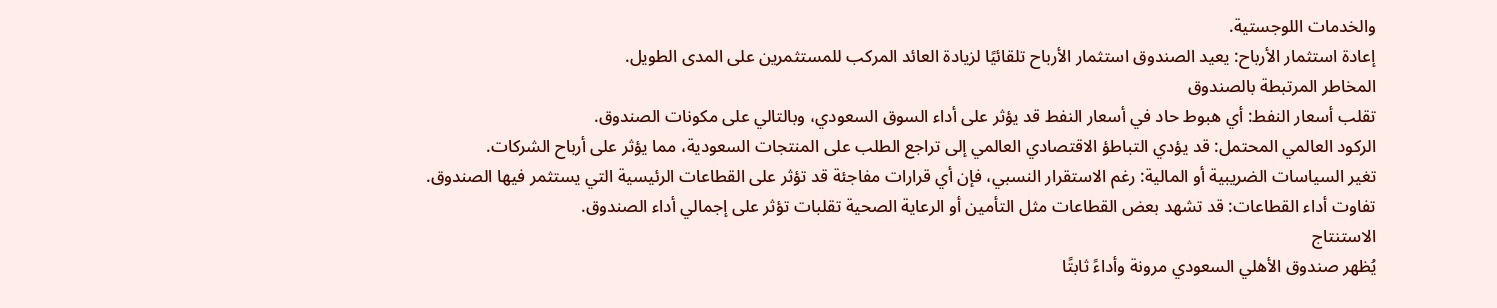والخدمات اللوجستية.
إعادة استثمار الأرباح: يعيد الصندوق استثمار الأرباح تلقائيًا لزيادة العائد المركب للمستثمرين على المدى الطويل.
المخاطر المرتبطة بالصندوق
تقلب أسعار النفط: أي هبوط حاد في أسعار النفط قد يؤثر على أداء السوق السعودي، وبالتالي على مكونات الصندوق.
الركود العالمي المحتمل: قد يؤدي التباطؤ الاقتصادي العالمي إلى تراجع الطلب على المنتجات السعودية، مما يؤثر على أرباح الشركات.
تغير السياسات الضريبية أو المالية: رغم الاستقرار النسبي، فإن أي قرارات مفاجئة قد تؤثر على القطاعات الرئيسية التي يستثمر فيها الصندوق.
تفاوت أداء القطاعات: قد تشهد بعض القطاعات مثل التأمين أو الرعاية الصحية تقلبات تؤثر على إجمالي أداء الصندوق.
الاستنتاج
يُظهر صندوق الأهلي السعودي مرونة وأداءً ثابتًا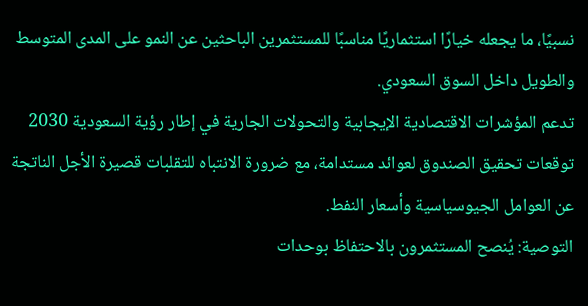نسبيًا، ما يجعله خيارًا استثماريًا مناسبًا للمستثمرين الباحثين عن النمو على المدى المتوسط والطويل داخل السوق السعودي.
تدعم المؤشرات الاقتصادية الإيجابية والتحولات الجارية في إطار رؤية السعودية 2030 توقعات تحقيق الصندوق لعوائد مستدامة، مع ضرورة الانتباه للتقلبات قصيرة الأجل الناتجة عن العوامل الجيوسياسية وأسعار النفط.
التوصية: يُنصح المستثمرون بالاحتفاظ بوحدات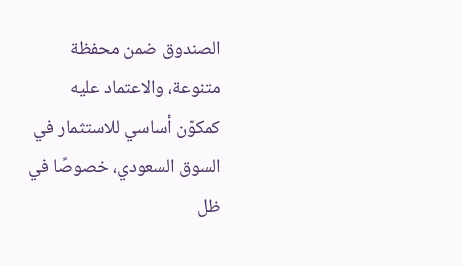الصندوق ضمن محفظة متنوعة، والاعتماد عليه كمكوّن أساسي للاستثمار في السوق السعودي، خصوصًا في ظل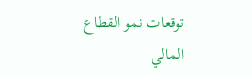توقعات نمو القطاع المالي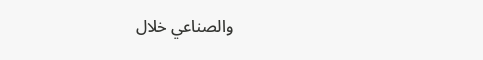والصناعي خلال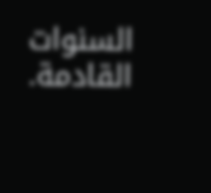السنوات القادمة.